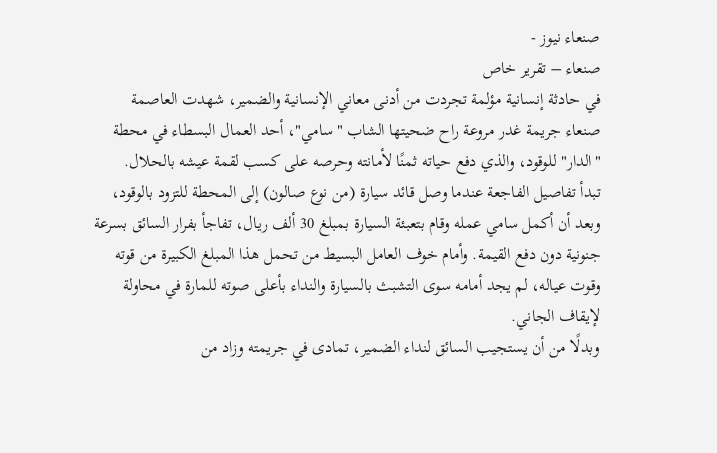صنعاء نيوز -
صنعاء – تقرير خاص
في حادثة إنسانية مؤلمة تجردت من أدنى معاني الإنسانية والضمير، شهدت العاصمة صنعاء جريمة غدر مروعة راح ضحيتها الشاب "سامي"، أحد العمال البسطاء في محطة "الدار" للوقود، والذي دفع حياته ثمنًا لأمانته وحرصه على كسب لقمة عيشه بالحلال.
تبدأ تفاصيل الفاجعة عندما وصل قائد سيارة (من نوع صالون) إلى المحطة للتزود بالوقود، وبعد أن أكمل سامي عمله وقام بتعبئة السيارة بمبلغ 30 ألف ريال، تفاجأ بفرار السائق بسرعة جنونية دون دفع القيمة. وأمام خوف العامل البسيط من تحمل هذا المبلغ الكبيرة من قوته وقوت عياله، لم يجد أمامه سوى التشبث بالسيارة والنداء بأعلى صوته للمارة في محاولة لإيقاف الجاني.
وبدلًا من أن يستجيب السائق لنداء الضمير، تمادى في جريمته وزاد من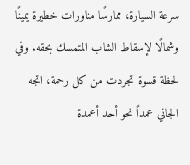سرعة السيارة، ممارسًا مناورات خطيرة يمينًا وشمالًا لإسقاط الشاب المتمسك بحقه. وفي لحظة قسوة تجردت من كل رحمة، اتجه الجاني عمداً نحو أحد أعمدة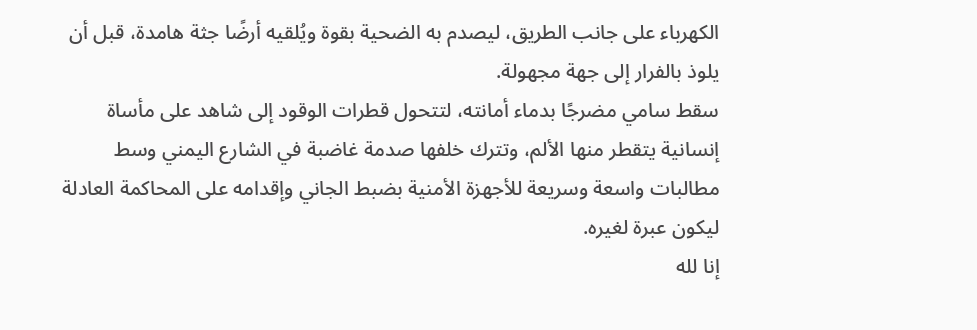الكهرباء على جانب الطريق، ليصدم به الضحية بقوة ويُلقيه أرضًا جثة هامدة، قبل أن يلوذ بالفرار إلى جهة مجهولة.
سقط سامي مضرجًا بدماء أمانته، لتتحول قطرات الوقود إلى شاهد على مأساة إنسانية يتقطر منها الألم، وتترك خلفها صدمة غاضبة في الشارع اليمني وسط مطالبات واسعة وسريعة للأجهزة الأمنية بضبط الجاني وإقدامه على المحاكمة العادلة ليكون عبرة لغيره.
إنا لله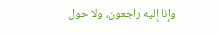وإنا إليه راجعون، ولا حول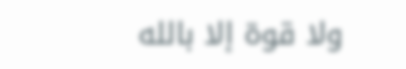ولا قوة إلا بالله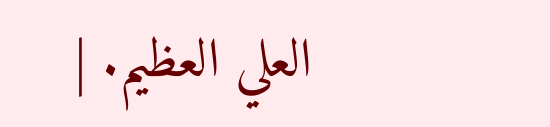العلي العظيم. |